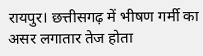रायपुर। छत्तीसगढ़ में भीषण गर्मी का असर लगातार तेज होता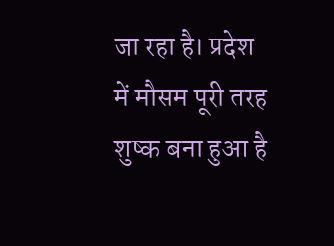जा रहा है। प्रदेश में मौसम पूरी तरह शुष्क बना हुआ है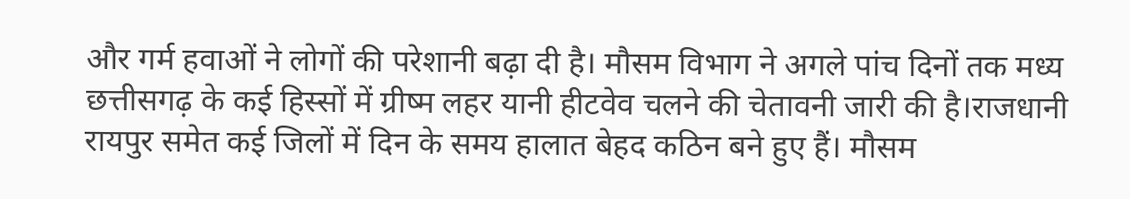और गर्म हवाओं ने लोगों की परेशानी बढ़ा दी है। मौसम विभाग ने अगले पांच दिनों तक मध्य छत्तीसगढ़ के कई हिस्सों में ग्रीष्म लहर यानी हीटवेव चलने की चेतावनी जारी की है।राजधानी रायपुर समेत कई जिलों में दिन के समय हालात बेहद कठिन बने हुए हैं। मौसम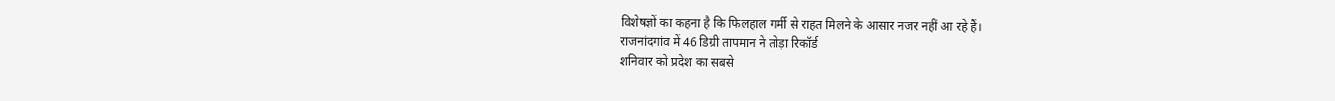विशेषज्ञों का कहना है कि फिलहाल गर्मी से राहत मिलने के आसार नजर नहीं आ रहे हैं।
राजनांदगांव में 46 डिग्री तापमान ने तोड़ा रिकॉर्ड
शनिवार को प्रदेश का सबसे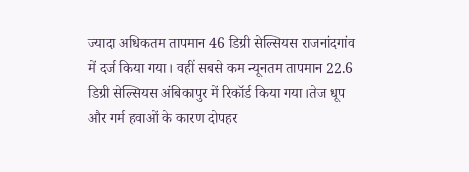ज्यादा अधिकतम तापमान 46 डिग्री सेल्सियस राजनांदगांव में दर्ज किया गया। वहीं सबसे कम न्यूनतम तापमान 22.6 डिग्री सेल्सियस अंबिकापुर में रिकॉर्ड किया गया।तेज धूप और गर्म हवाओं के कारण दोपहर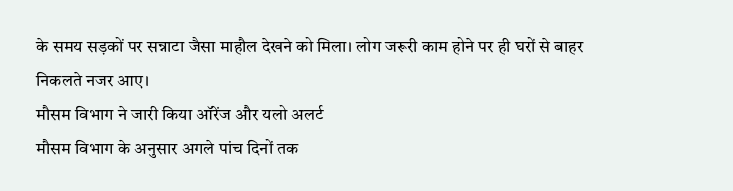के समय सड़कों पर सन्नाटा जैसा माहौल देखने को मिला। लोग जरूरी काम होने पर ही घरों से बाहर निकलते नजर आए।
मौसम विभाग ने जारी किया ऑरेंज और यलो अलर्ट
मौसम विभाग के अनुसार अगले पांच दिनों तक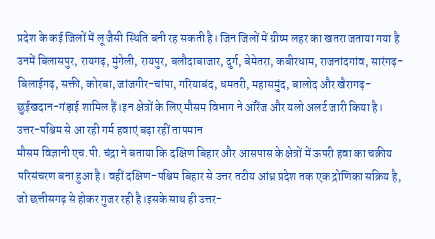प्रदेश के कई जिलों में लू जैसी स्थिति बनी रह सकती है। जिन जिलों में ग्रीष्म लहर का खतरा जताया गया है उनमें बिलासपुर, रायगढ़, मुंगेली, रायपुर, बलौदाबाजार, दुर्ग, बेमेतरा, कबीरधाम, राजनांदगांव, सारंगढ़-बिलाईगढ़, सक्ती, कोरबा, जांजगीर-चांपा, गरियाबंद, धमतरी, महासमुंद, बालोद और खैरागढ़-छुईखदान-गंड़ाई शामिल हैं।इन क्षेत्रों के लिए मौसम विभाग ने ऑरेंज और यलो अलर्ट जारी किया है।
उत्तर-पश्चिम से आ रही गर्म हवाएं बढ़ा रहीं तापमान
मौसम विज्ञानी एच.पी. चंद्रा ने बताया कि दक्षिण बिहार और आसपास के क्षेत्रों में ऊपरी हवा का चक्रीय परिसंचरण बना हुआ है। वहीं दक्षिण-पश्चिम बिहार से उत्तर तटीय आंध्र प्रदेश तक एक द्रोणिका सक्रिय है, जो छत्तीसगढ़ से होकर गुजर रही है।इसके साथ ही उत्तर-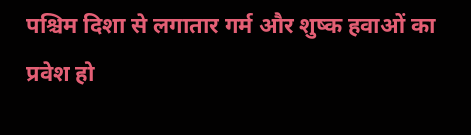पश्चिम दिशा से लगातार गर्म और शुष्क हवाओं का प्रवेश हो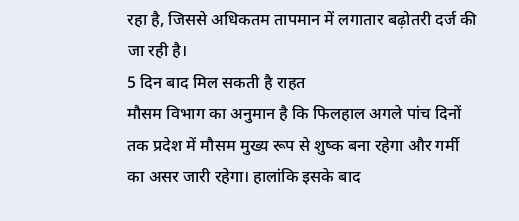रहा है, जिससे अधिकतम तापमान में लगातार बढ़ोतरी दर्ज की जा रही है।
5 दिन बाद मिल सकती है राहत
मौसम विभाग का अनुमान है कि फिलहाल अगले पांच दिनों तक प्रदेश में मौसम मुख्य रूप से शुष्क बना रहेगा और गर्मी का असर जारी रहेगा। हालांकि इसके बाद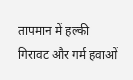तापमान में हल्की गिरावट और गर्म हवाओं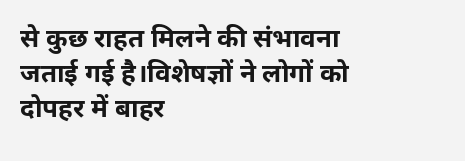से कुछ राहत मिलने की संभावना जताई गई है।विशेषज्ञों ने लोगों को दोपहर में बाहर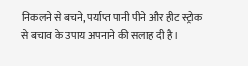निकलने से बचने, पर्याप्त पानी पीने और हीट स्ट्रोक से बचाव के उपाय अपनाने की सलाह दी है।